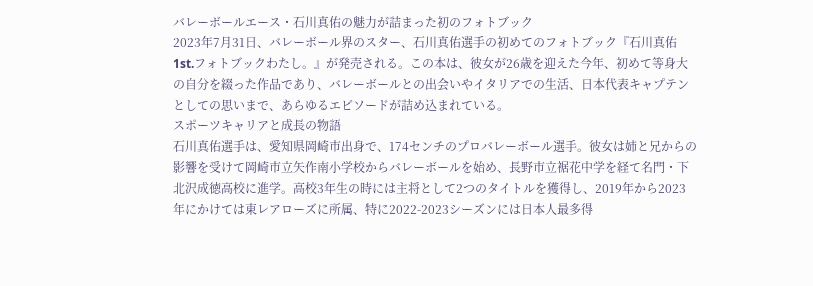バレーボールエース・石川真佑の魅力が詰まった初のフォトブック
2023年7月31日、バレーボール界のスター、石川真佑選手の初めてのフォトブック『石川真佑1st.フォトブックわたし。』が発売される。この本は、彼女が26歳を迎えた今年、初めて等身大の自分を綴った作品であり、バレーボールとの出会いやイタリアでの生活、日本代表キャプテンとしての思いまで、あらゆるエピソードが詰め込まれている。
スポーツキャリアと成長の物語
石川真佑選手は、愛知県岡崎市出身で、174センチのプロバレーボール選手。彼女は姉と兄からの影響を受けて岡崎市立矢作南小学校からバレーボールを始め、長野市立裾花中学を経て名門・下北沢成徳高校に進学。高校3年生の時には主将として2つのタイトルを獲得し、2019年から2023年にかけては東レアローズに所属、特に2022-2023シーズンには日本人最多得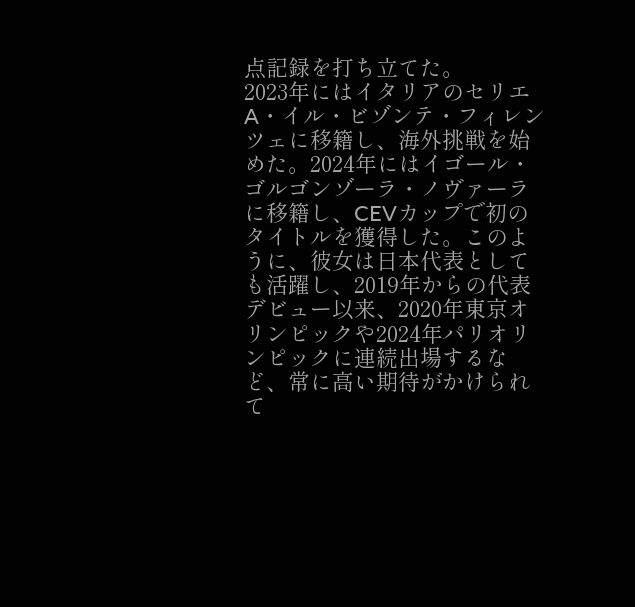点記録を打ち立てた。
2023年にはイタリアのセリエA・イル・ビゾンテ・フィレンツェに移籍し、海外挑戦を始めた。2024年にはイゴール・ゴルゴンゾーラ・ノヴァーラに移籍し、CEVカップで初のタイトルを獲得した。このように、彼女は日本代表としても活躍し、2019年からの代表デビュー以来、2020年東京オリンピックや2024年パリオリンピックに連続出場するなど、常に高い期待がかけられて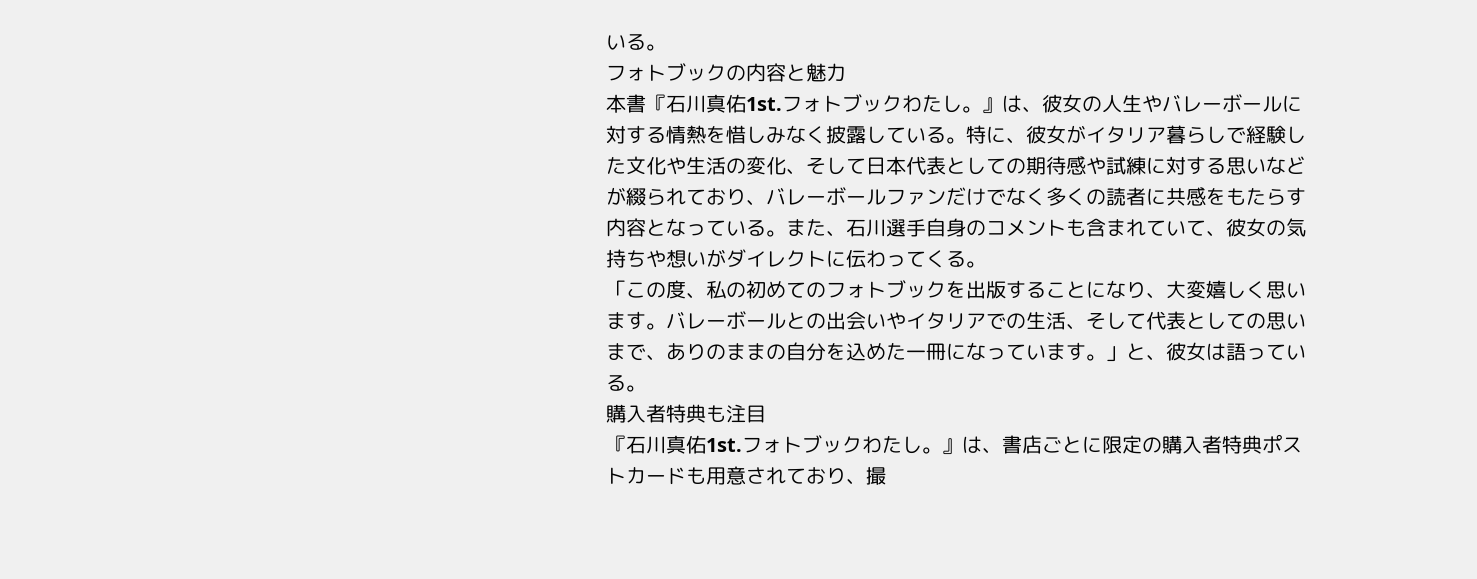いる。
フォトブックの内容と魅力
本書『石川真佑1st.フォトブックわたし。』は、彼女の人生やバレーボールに対する情熱を惜しみなく披露している。特に、彼女がイタリア暮らしで経験した文化や生活の変化、そして日本代表としての期待感や試練に対する思いなどが綴られており、バレーボールファンだけでなく多くの読者に共感をもたらす内容となっている。また、石川選手自身のコメントも含まれていて、彼女の気持ちや想いがダイレクトに伝わってくる。
「この度、私の初めてのフォトブックを出版することになり、大変嬉しく思います。バレーボールとの出会いやイタリアでの生活、そして代表としての思いまで、ありのままの自分を込めた一冊になっています。」と、彼女は語っている。
購入者特典も注目
『石川真佑1st.フォトブックわたし。』は、書店ごとに限定の購入者特典ポストカードも用意されており、撮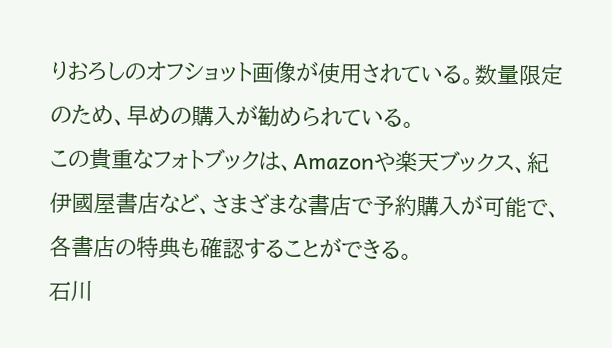りおろしのオフショット画像が使用されている。数量限定のため、早めの購入が勧められている。
この貴重なフォトブックは、Amazonや楽天ブックス、紀伊國屋書店など、さまざまな書店で予約購入が可能で、各書店の特典も確認することができる。
石川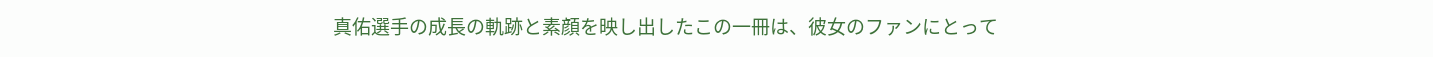真佑選手の成長の軌跡と素顔を映し出したこの一冊は、彼女のファンにとって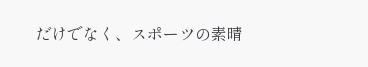だけでなく、スポーツの素晴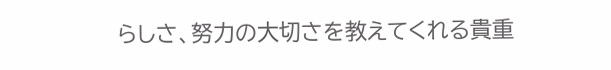らしさ、努力の大切さを教えてくれる貴重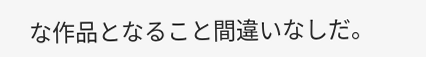な作品となること間違いなしだ。